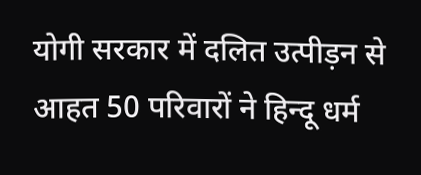योगी सरकार में दलित उत्पीड़न से आहत 50 परिवारों ने हिन्दू धर्म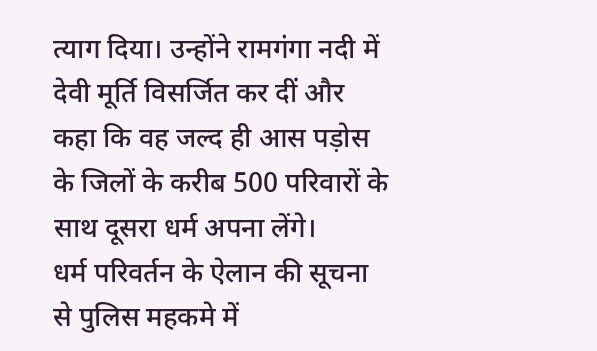त्याग दिया। उन्होंने रामगंगा नदी में देवी मूर्ति विसर्जित कर दीं और कहा कि वह जल्द ही आस पड़ोस के जिलों के करीब 500 परिवारों के साथ दूसरा धर्म अपना लेंगे।
धर्म परिवर्तन के ऐलान की सूचना से पुलिस महकमे में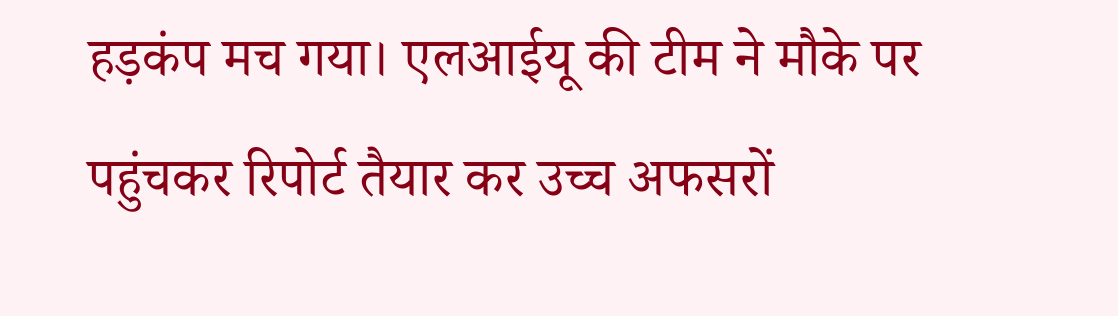हड़कंप मच गया। एलआईयू की टीम ने मौके पर पहुंचकर रिपोर्ट तैयार कर उच्च अफसरों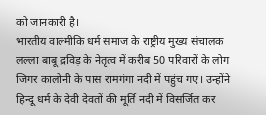को जानकारी है।
भारतीय वाल्मीकि धर्म समाज के राष्ट्रीय मुख्य संचालक लल्ला बाबू द्रविड़ के नेतृत्व में करीब 50 परिवारों के लोग जिगर कालोनी के पास रामगंगा नदी में पहुंच गए। उन्होंने हिन्दू धर्म के देवी देवतों की मूर्ति नदी में विसर्जित कर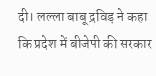दी। लल्ला बाबू द्रविड़ ने कहा कि प्रदेश में बीजेपी की सरकार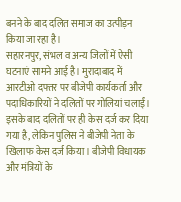बनने के बाद दलित समाज का उत्पीड़न किया जा रहा है।
सहारनपुर, संभल व अन्य जिलों में ऐसी घटनाएं सामने आई है। मुरादाबाद में आरटीओ दफ्तर पर बीजेपी कार्यकर्ता और पदाधिकारियों ने दलितों पर गोलियां चलाईं। इसके बाद दलितों पर ही केस दर्ज कर दिया गया है, लेकिन पुलिस ने बीजेपी नेता के खिलाफ केस दर्ज किया। बीजेपी विधायक और मंत्रियों के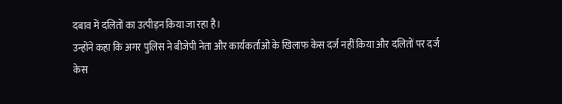दबाव में दलितों का उत्पीड़न किया जा रहा है।
उन्होंने कहा कि अगर पुलिस ने बीजेपी नेता और कार्यकर्ताओं के खिलाफ केस दर्ज नहीं किया और दलितों पर दर्ज केस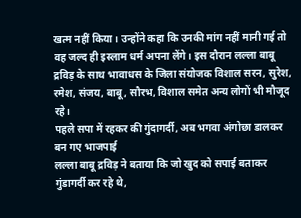खत्म नहीं किया। उन्होंने कहा कि उनकी मांग नहीं मानी गई तो वह जल्द ही इस्लाम धर्म अपना लेंगे। इस दौरान लल्ला बाबू द्रविड़ के साथ भावाधस के जिला संयोजक विशाल सरन, सुरेश, रमेश, संजय, बाबू, सौरभ, विशाल समेत अन्य लोगों भी मौजूद रहे।
पहले सपा में रहकर की गुंदागर्दी, अब भगवा अंगोछा डालकर बन गए भाजपाई
लल्ला बाबू द्रविड़ ने बताया कि जो खुद को सपाई बताकर गुंडागर्दी कर रहे थे,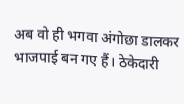अब वो ही भगवा अंगोछा डालकर भाजपाई बन गए हैं। ठेकेदारी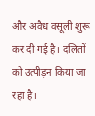और अवैध वसूली शुरू कर दी गई है। दलितों को उत्पीड़न किया जा रहा है।